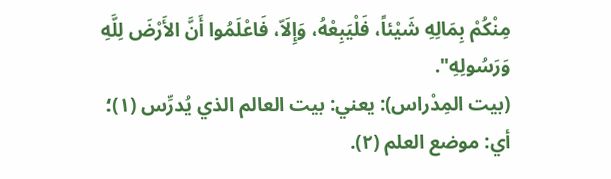مِنْكُمْ بِمَالِهِ شَيْئاً، فَلْيَبِعْهُ، وَإِلَاّ، فَاعْلَمُوا أَنَّ الأَرْضَ لِلَّهِ وَرَسُولِهِ".
(بيت المِدْراس): يعني: بيت العالم الذي يُدرِّس (١)؛ أي: موضع العلم (٢).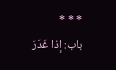* * *
باب: إذا غَدَرَ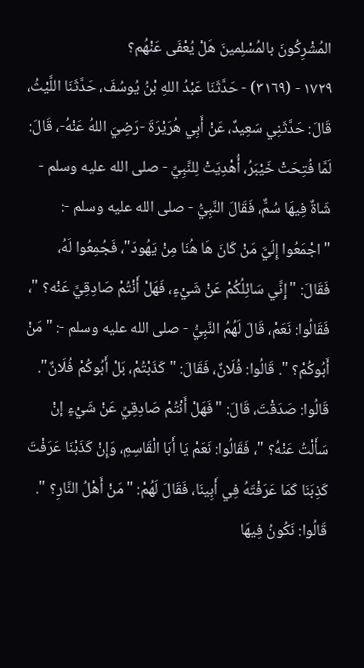المُشْرِكُونَ بالمُسْلِمينَ هَلْ يُعْفَى عَنْهُم؟
١٧٢٩ - (٣١٦٩) - حَدَّثَنَا عَبْدُ اللهِ بْنُ يُوسُفَ، حَدَّثَنَا اللَّيْثُ، قَالَ: حَدَّثَنِي سَعِيدٌ، عَنْ أَبِي هُرَيْرَةَ -رَضِيَ اللهُ عَنْهُ-، قَالَ: لَمَّا فُتِحَتْ خَيْبَرُ، أُهْدِيَتْ لِلنَّبِيِّ - صلى الله عليه وسلم - شَاةٌ فِيهَا سُمٌّ، فَقَالَ النَّبِيُّ - صلى الله عليه وسلم -: "اجْمَعُوا إِلَيَّ مَنْ كَانَ هَا هُنَا مِنْ يَهُودَ"، فَجُمِعُوا لَهُ، فَقَالَ: "إِنَّي سَائِلُكُمْ عَنْ شَيْءٍ، فَهَلْ أَنْتُمْ صَادِقِيَّ عَنْه؟ "، فَقَالُوا: نَعَمْ، قَالَ لَهُمُ النَّبِيُّ - صلى الله عليه وسلم -: "مَنْ أَبُوكُمْ؟ ". قَالُوا: فُلَانٌ، فَقَالَ: "كَذَبْتُمْ، بَلْ أَبُوكُمْ فُلَانٌ". قَالُوا: صَدَقْتَ، قَالَ: "فَهَلْ أَنْتُمْ صَادِقِيِّ عَنْ شَيْءٍ إنْ سَأَلْتُ عَنْهُ؟ "، فَقَالُوا: نَعَمْ يَا أَبَا الْقَاسِمِ، وَإِنْ كَذَبْنَا عَرَفْتَ كَذِبَنَا كَمَا عَرَفْتَهُ فِي أَبِينَا، فَقَالَ لَهُمْ: "مَنْ أَهْلُ النَّارِ؟ ". قَالُوا: نَكُونُ فِيهَا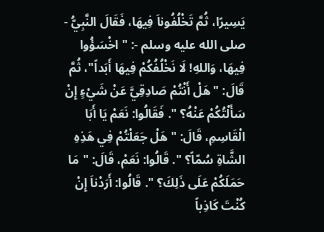يَسِيرًا، ثُمَّ تَخْلُفُوناَ فِيهَا، فَقَالَ النَّبِيُّ - صلى الله عليه وسلم -: "اخْسَؤُوا فِيهَا، وَاللهِ! لَا نَخْلُفُكُمْ فِيهَا أَبَداً"، ثُمَّ قَالَ: "هَلْ أَنْتُمْ صَادِقِيَّ عَنْ شَيْءٍ إِنْ سَأَلْتُكُمْ عَنْهُ؟ ". فَقَالُوا: نَعَمْ يَا أَبَا الْقَاسِمِ، قَالَ: "هَلْ جَعَلْتُمْ فِي هَذِهِ الشَّاةِ سُمّاً؟ ". قَالُوا: نَعَمْ، قَالَ: "مَا حَمَلَكُمْ عَلَى ذَلِكَ؟ ". قَالُوا: أَرَدْناَ إِنْ كُنْتَ كَاذِباً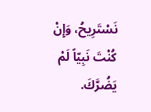نَسْتَرِيحُ، وَإِنْ كُنْتَ نَبِيّاً لَمْ يَضُرَّكَ.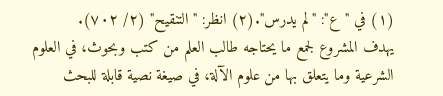(١) في "ع": "لم يدرس".(٢) انظر: "التنقيح" (٢/ ٧٠٢).
يهدف المشروع لجمع ما يحتاجه طالب العلم من كتب وبحوث، في العلوم الشرعية وما يتعلق بها من علوم الآلة، في صيغة نصية قابلة للبحث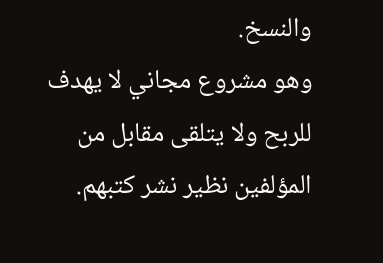والنسخ.
وهو مشروع مجاني لا يهدف للربح ولا يتلقى مقابل من المؤلفين نظير نشر كتبهم.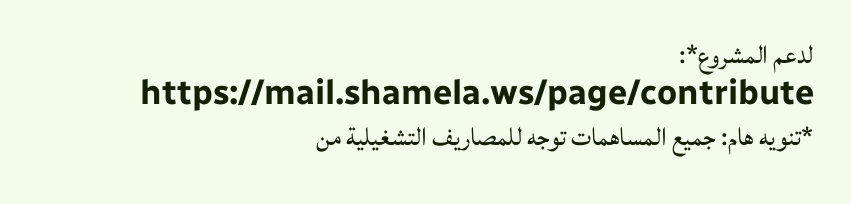لدعم المشروع*: https://mail.shamela.ws/page/contribute
*تنويه هام: جميع المساهمات توجه للمصاريف التشغيلية من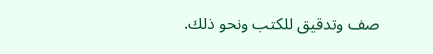صف وتدقيق للكتب ونحو ذلك.